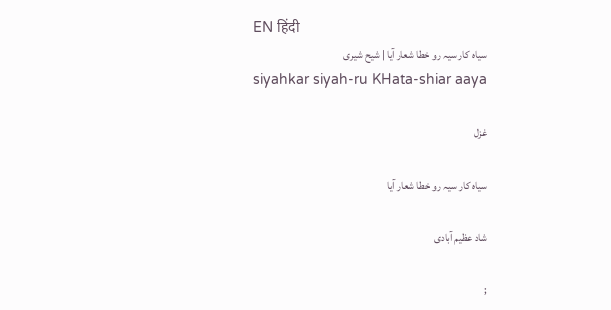EN हिंदी
سیاہ کار سیہ رو خطا شعار آیا | شیح شیری
siyahkar siyah-ru KHata-shiar aaya

غزل

سیاہ کار سیہ رو خطا شعار آیا

شاد عظیم آبادی

;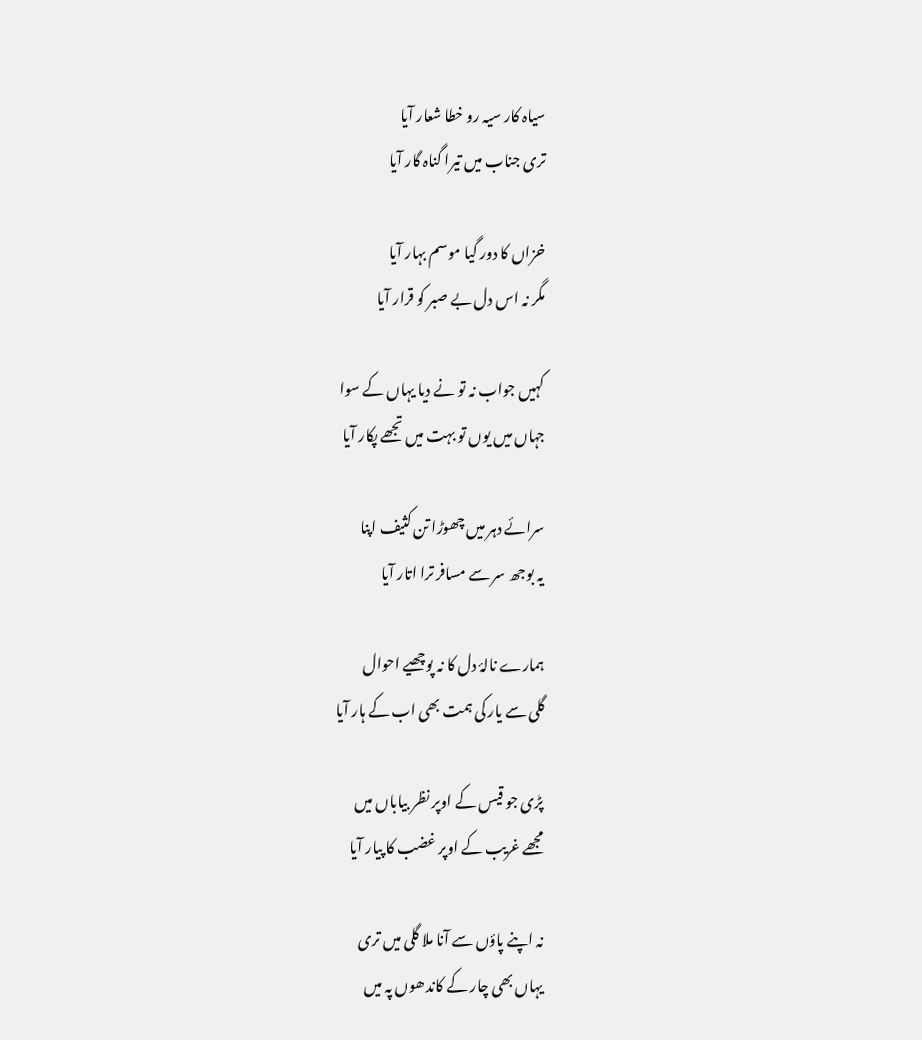سیاہ کار سیہ رو خطا شعار آیا
تری جناب میں تیرا گناہ گار آیا

خزاں کا دور گیا موسم بہار آیا
مگر نہ اس دل بے صبر کو قرار آیا

کہیں جواب نہ تو نے دیا یہاں کے سوا
جہاں میں یوں تو بہت میں تجھے پکار آیا

سرائے دہر میں چھوڑا تن کثیف اپنا
یہ بوجھ سر سے مسافر ترا اتار آیا

ہمارے نالۂ دل کا نہ پوچھیے احوال
گلی سے یار کی ہمت بھی اب کے ہار آیا

پڑی جو قیس کے اوپر نظر بیاباں میں
مجھے غریب کے اوپر غضب کا پیار آیا

نہ اپنے پاؤں سے آنا ملا گلی میں تری
یہاں بھی چار کے کاندھوں پہ میں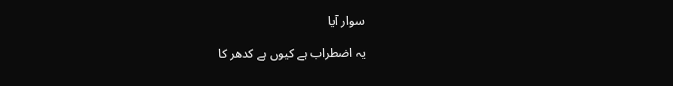سوار آیا

یہ اضطراب ہے کیوں ہے کدھر کا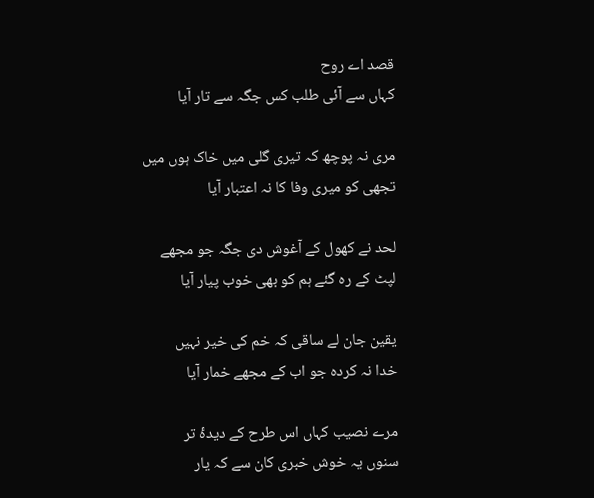قصد اے روح
کہاں سے آئی طلب کس جگہ سے تار آیا

مری نہ پوچھ کہ تیری گلی میں خاک ہوں میں
تجھی کو میری وفا کا نہ اعتبار آیا

لحد نے کھول کے آغوش دی جگہ جو مجھے
لپٹ کے رہ گئے ہم کو بھی خوب پیار آیا

یقین جان لے ساقی کہ خم کی خیر نہیں
خدا نہ کردہ جو اب کے مجھے خمار آیا

مرے نصیب کہاں اس طرح کے دیدۂ تر
سنوں یہ خوش خبری کان سے کہ یار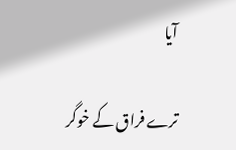آیا

ترے فراق کے خوگر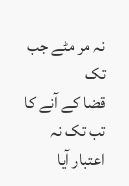نہ مر مٹے جب تک
قضا کے آنے کا تب تک نہ اعتبار آیا